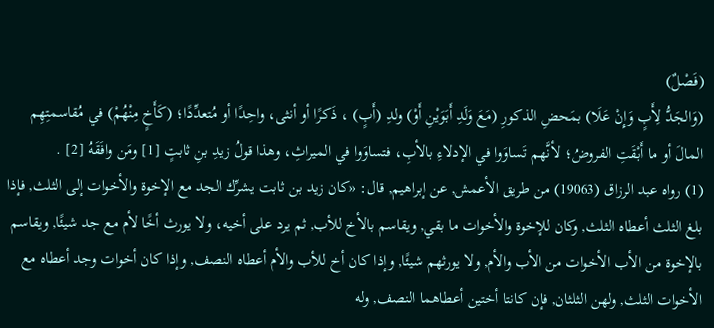(فَصْلٌ)
(وَالجَدُّ لِأَبٍ وَإِنْ عَلَا) بمَحضِ الذكورِ (مَعَ وَلَدِ أَبَوَيْنِ أَوْ) ولدِ (أَبٍ) ، ذَكرًا أو أنثى، واحِدًا أو مُتعدِّدًا؛ (كَأَخٍ مِنْهُمْ) في مُقاسمتِهِم المالَ أو ما أَبْقَتِ الفروضُ؛ لأنَّهم تَساوَوا في الإدلاءِ بالأبِ، فتساوَوا في الميراثِ، وهذا قولُ زيدِ بنِ ثابتٍ [1] ومَن وافَقَهُ [2] .
(1) رواه عبد الرزاق (19063) من طريق الأعمش, عن إبراهيم, قال: «كان زيد بن ثابت يشرِّك الجد مع الإخوة والأخوات إلى الثلث, فإذا بلغ الثلث أعطاه الثلث, وكان للإخوة والأخوات ما بقي, ويقاسم بالأخ للأب, ثم يرد على أخيه، ولا يورث أخًا لأم مع جد شيئًا, ويقاسم بالإخوة من الأب الأخوات من الأب والأم, ولا يورثهم شيئًا, وإذا كان أخ للأب والأم أعطاه النصف, وإذا كان أخوات وجد أعطاه مع الأخوات الثلث, ولهن الثلثان, فإن كانتا أختين أعطاهما النصف, وله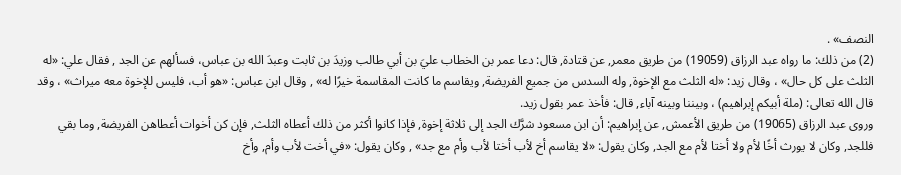النصف» .
(2) من ذلك: ما رواه عبد الرزاق (19059) من طريق معمر, عن قتادة, قال: دعا عمر بن الخطاب عليَ بن أبي طالب وزيدَ بن ثابت وعبدَ الله بن عباس، فسألهم عن الجد , فقال علي: «له الثلث على كل حال» ، وقال زيد: «له الثلث مع الإخوة, وله السدس من جميع الفريضة, ويقاسم ما كانت المقاسمة خيرًا له» , وقال ابن عباس: «هو أب، فليس للإخوة معه ميراث» ، وقد قال الله تعالى: (ملة أبيكم إبراهيم) ، وبيننا وبينه آباء, قال: فأخذ عمر بقول زيد.
وروى عبد الرزاق (19065) من طريق الأعمش, عن إبراهيم: أن ابن مسعود شرَّك الجد إلى ثلاثة إخوة, فإذا كانوا أكثر من ذلك أعطاه الثلث, فإن كن أخوات أعطاهن الفريضة, وما بقي فللجد, وكان لا يورث أخًا لأم ولا أختا لأم مع الجد, وكان يقول: «لا يقاسم أخ لأب أختا لأب وأم مع جد» , وكان يقول: «في أخت لأب وأم, وأخ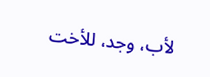لأب، وجد، للأخت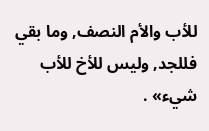للأب والأم النصف, وما بقي فللجد, وليس للأخ للأب شيء» .